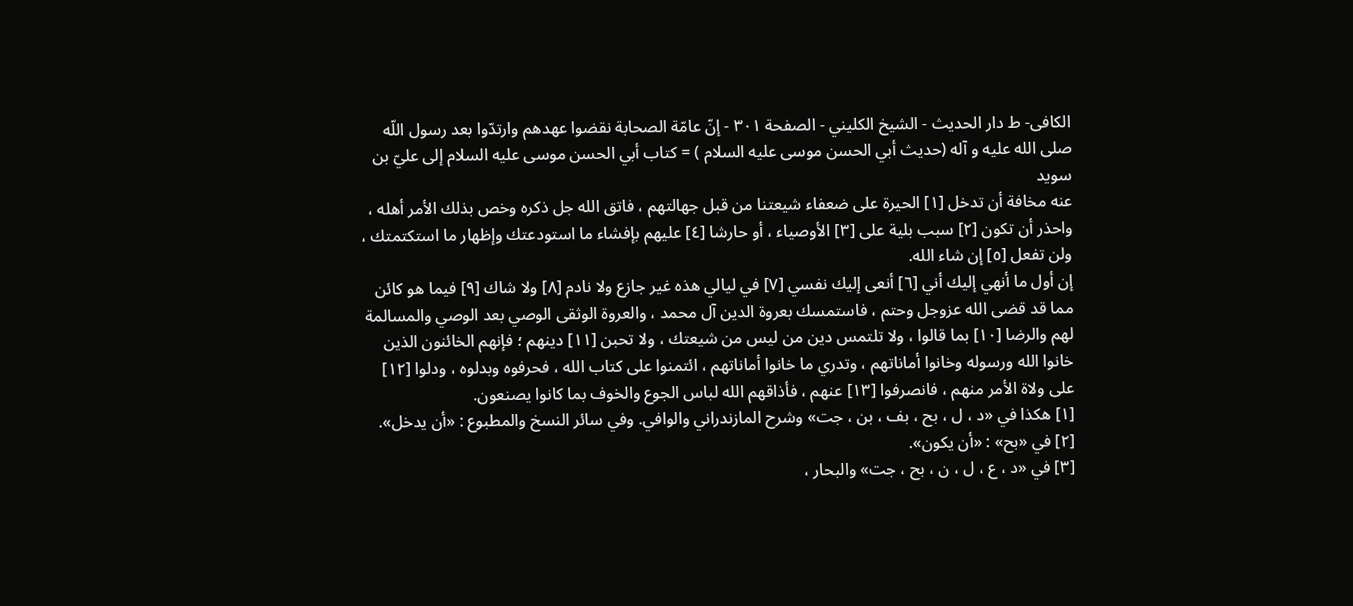الکافی- ط دار الحدیث - الشيخ الكليني - الصفحة ٣٠١ - إنّ عامّة الصحابة نقضوا عهدهم وارتدّوا بعد رسول اللّه صلى الله عليه و آله (حديث أبي الحسن موسى عليه السلام ) = كتاب أبي الحسن موسى عليه السلام إلى عليّ بن سويد
عنه مخافة أن تدخل [١] الحيرة على ضعفاء شيعتنا من قبل جهالتهم ، فاتق الله جل ذكره وخص بذلك الأمر أهله ، واحذر أن تكون [٢] سبب بلية على [٣] الأوصياء ، أو حارشا [٤] عليهم بإفشاء ما استودعتك وإظهار ما استكتمتك ، ولن تفعل [٥] إن شاء الله.
إن أول ما أنهي إليك أني [٦] أنعى إليك نفسي [٧] في ليالي هذه غير جازع ولا نادم [٨] ولا شاك [٩] فيما هو كائن مما قد قضى الله عزوجل وحتم ، فاستمسك بعروة الدين آل محمد ، والعروة الوثقى الوصي بعد الوصي والمسالمة لهم والرضا [١٠] بما قالوا ، ولا تلتمس دين من ليس من شيعتك ، ولا تحبن [١١] دينهم ؛ فإنهم الخائنون الذين خانوا الله ورسوله وخانوا أماناتهم ، وتدري ما خانوا أماناتهم ، ائتمنوا على كتاب الله ، فحرفوه وبدلوه ، ودلوا [١٢] على ولاة الأمر منهم ، فانصرفوا [١٣] عنهم ، فأذاقهم الله لباس الجوع والخوف بما كانوا يصنعون.
[١] هكذا في «د ، ل ، بح ، بف ، بن ، جت» وشرح المازندراني والوافي. وفي سائر النسخ والمطبوع : «أن يدخل».
[٢] في «بح» : «أن يكون».
[٣] في «د ، ع ، ل ، ن ، بح ، جت» والبحار ،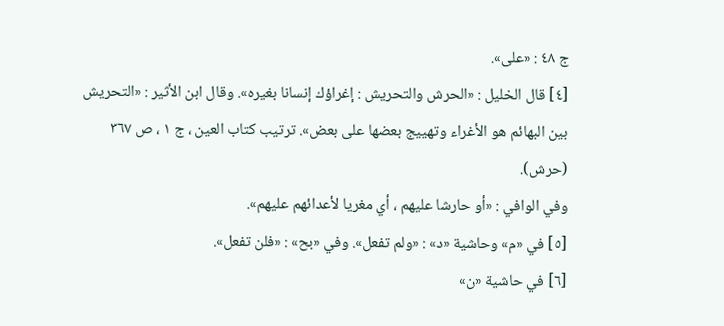ج ٤٨ : «على».
[٤] قال الخليل : «الحرش والتحريش : إغراؤك إنسانا بغيره». وقال ابن الأثير : «التحريش بين البهائم هو الأغراء وتهييج بعضها على بعض». ترتيب كتاب العين ، ج ١ ، ص ٣٦٧ (حرش).
وفي الوافي : «أو حارشا عليهم ، أي مغريا لأعدائهم عليهم».
[٥] في «م» وحاشية «د» : «ولم تفعل». وفي «بح» : «فلن تفعل».
[٦] في حاشية «ن»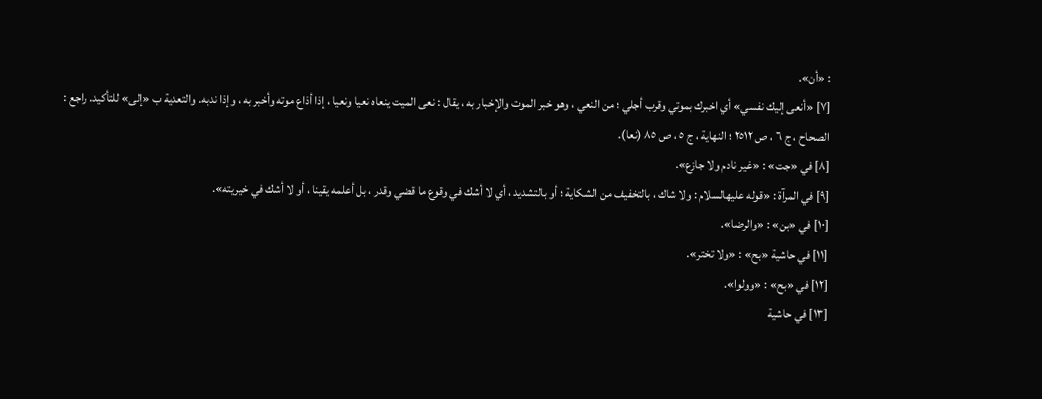: «أن».
[٧] «أنعى إليك نفسي» أي اخبرك بموتي وقرب أجلي ؛ من النعي ، وهو خبر الموت والإخبار به ، يقال : نعى الميت ينعاه نعيا ونعيا ، إذا أذاع موته وأخبر به ، وإذا ندبه. والتعدية ب «إلى» للتأكيد. راجع : الصحاح ، ج ٦ ، ص ٢٥١٢ ؛ النهاية ، ج ٥ ، ص ٨٥ (نعا).
[٨] في «جت» : «غير نادم ولا جازع».
[٩] في المرآة : «قوله عليهالسلام : ولا شاك ، بالتخفيف من الشكاية ؛ أو بالتشديد ، أي لا أشك في وقوع ما قضي وقدر ، بل أعلمه يقينا ، أو لا أشك في خيريته».
[١٠] في «بن» : «والرضا».
[١١] في حاشية «بح» : «ولا تختر».
[١٢] في «بح» : «وولوا».
[١٣] في حاشية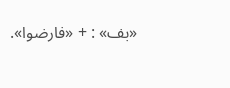«بف» : + «فارضوا».